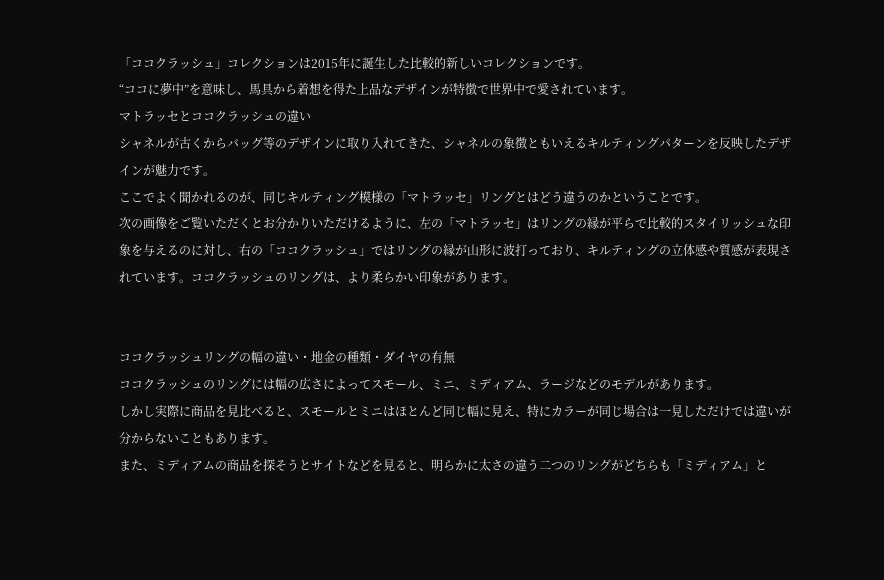「ココクラッシュ」コレクションは2015年に誕生した比較的新しいコレクションです。
“ココに夢中”を意味し、馬具から着想を得た上品なデザインが特徴で世界中で愛されています。
マトラッセとココクラッシュの違い
シャネルが古くからバッグ等のデザインに取り入れてきた、シャネルの象徴ともいえるキルティングパターンを反映したデザインが魅力です。
ここでよく聞かれるのが、同じキルティング模様の「マトラッセ」リングとはどう違うのかということです。
次の画像をご覧いただくとお分かりいただけるように、左の「マトラッセ」はリングの縁が平らで比較的スタイリッシュな印象を与えるのに対し、右の「ココクラッシュ」ではリングの縁が山形に波打っており、キルティングの立体感や質感が表現されています。ココクラッシュのリングは、より柔らかい印象があります。


ココクラッシュリングの幅の違い・地金の種類・ダイヤの有無
ココクラッシュのリングには幅の広さによってスモール、ミニ、ミディアム、ラージなどのモデルがあります。
しかし実際に商品を見比べると、スモールとミニはほとんど同じ幅に見え、特にカラーが同じ場合は一見しただけでは違いが分からないこともあります。
また、ミディアムの商品を探そうとサイトなどを見ると、明らかに太さの違う二つのリングがどちらも「ミディアム」と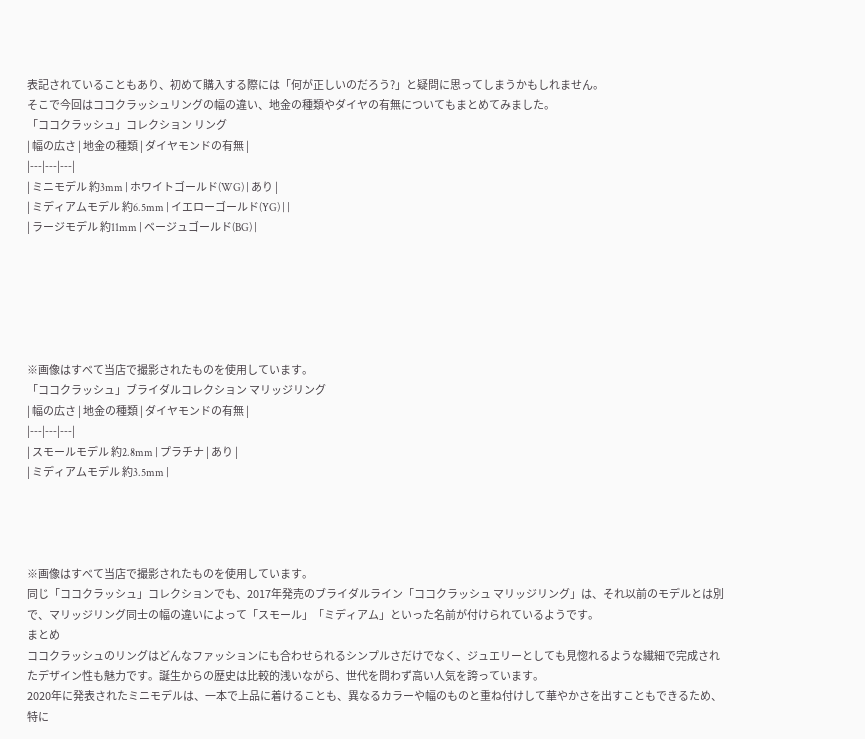表記されていることもあり、初めて購入する際には「何が正しいのだろう?」と疑問に思ってしまうかもしれません。
そこで今回はココクラッシュリングの幅の違い、地金の種類やダイヤの有無についてもまとめてみました。
「ココクラッシュ」コレクション リング
| 幅の広さ | 地金の種類 | ダイヤモンドの有無 |
|---|---|---|
| ミニモデル 約3mm | ホワイトゴールド(WG) | あり |
| ミディアムモデル 約6.5mm | イエローゴールド(YG) | |
| ラージモデル 約11mm | ベージュゴールド(BG) |






※画像はすべて当店で撮影されたものを使用しています。
「ココクラッシュ」ブライダルコレクション マリッジリング
| 幅の広さ | 地金の種類 | ダイヤモンドの有無 |
|---|---|---|
| スモールモデル 約2.8mm | プラチナ | あり |
| ミディアムモデル 約3.5mm |




※画像はすべて当店で撮影されたものを使用しています。
同じ「ココクラッシュ」コレクションでも、2017年発売のブライダルライン「ココクラッシュ マリッジリング」は、それ以前のモデルとは別で、マリッジリング同士の幅の違いによって「スモール」「ミディアム」といった名前が付けられているようです。
まとめ
ココクラッシュのリングはどんなファッションにも合わせられるシンプルさだけでなく、ジュエリーとしても見惚れるような繊細で完成されたデザイン性も魅力です。誕生からの歴史は比較的浅いながら、世代を問わず高い人気を誇っています。
2020年に発表されたミニモデルは、一本で上品に着けることも、異なるカラーや幅のものと重ね付けして華やかさを出すこともできるため、特に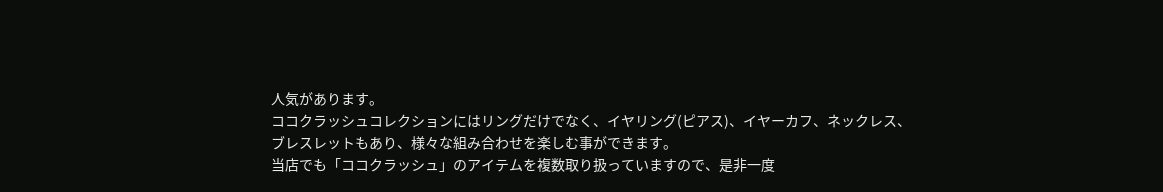人気があります。
ココクラッシュコレクションにはリングだけでなく、イヤリング(ピアス)、イヤーカフ、ネックレス、ブレスレットもあり、様々な組み合わせを楽しむ事ができます。
当店でも「ココクラッシュ」のアイテムを複数取り扱っていますので、是非一度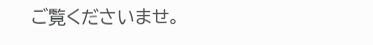ご覧くださいませ。